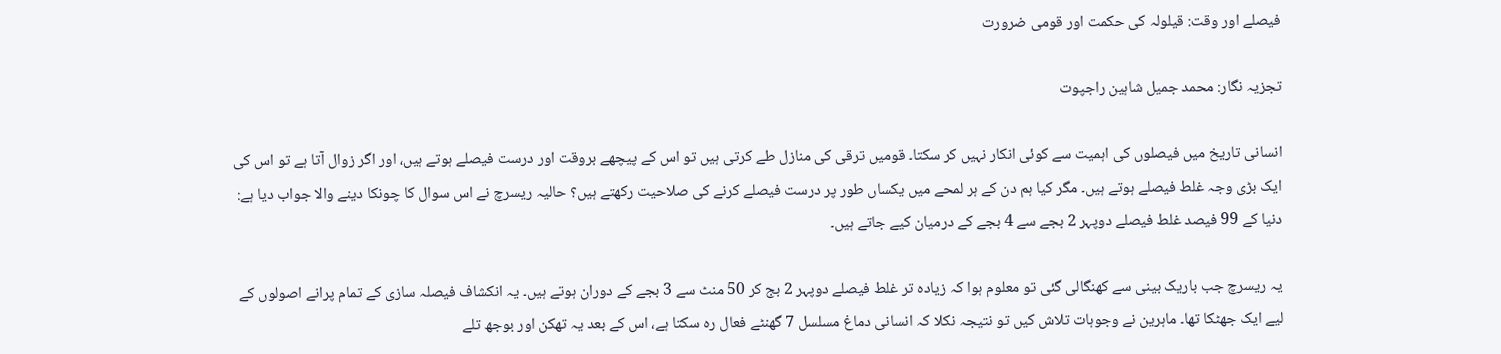فیصلے اور وقت: قیلولہ کی حکمت اور قومی ضرورت

تجزیہ نگار: محمد جمیل شاہین راجپوت

انسانی تاریخ میں فیصلوں کی اہمیت سے کوئی انکار نہیں کر سکتا۔ قومیں ترقی کی منازل طے کرتی ہیں تو اس کے پیچھے بروقت اور درست فیصلے ہوتے ہیں، اور اگر زوال آتا ہے تو اس کی ایک بڑی وجہ غلط فیصلے ہوتے ہیں۔ مگر کیا ہم دن کے ہر لمحے میں یکساں طور پر درست فیصلے کرنے کی صلاحیت رکھتے ہیں؟ حالیہ ریسرچ نے اس سوال کا چونکا دینے والا جواب دیا ہے: دنیا کے 99 فیصد غلط فیصلے دوپہر 2 بجے سے 4 بجے کے درمیان کیے جاتے ہیں۔

یہ ریسرچ جب باریک بینی سے کھنگالی گئی تو معلوم ہوا کہ زیادہ تر غلط فیصلے دوپہر 2 بج کر 50 منٹ سے 3 بجے کے دوران ہوتے ہیں۔ یہ انکشاف فیصلہ سازی کے تمام پرانے اصولوں کے لیے ایک جھٹکا تھا۔ ماہرین نے وجوہات تلاش کیں تو نتیجہ نکلا کہ انسانی دماغ مسلسل 7 گھنٹے فعال رہ سکتا ہے، اس کے بعد یہ تھکن اور بوجھ تلے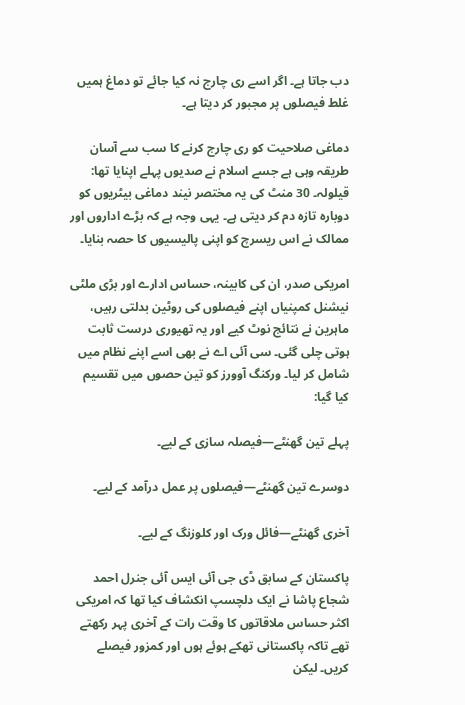دب جاتا ہے۔ اگر اسے ری چارج نہ کیا جائے تو دماغ ہمیں غلط فیصلوں پر مجبور کر دیتا ہے۔

دماغی صلاحیت کو ری چارج کرنے کا سب سے آسان طریقہ وہی ہے جسے اسلام نے صدیوں پہلے اپنایا تھا: قیلولہ۔ 30 منٹ کی یہ مختصر نیند دماغی بیٹریوں کو دوبارہ تازہ دم کر دیتی ہے۔ یہی وجہ ہے کہ بڑے اداروں اور ممالک نے اس ریسرچ کو اپنی پالیسیوں کا حصہ بنایا۔

امریکی صدر، ان کی کابینہ، حساس ادارے اور بڑی ملٹی نیشنل کمپنیاں اپنے فیصلوں کی روٹین بدلتی رہیں، ماہرین نے نتائج نوٹ کیے اور یہ تھیوری درست ثابت ہوتی چلی گئی۔ سی آئی اے نے بھی اسے اپنے نظام میں شامل کر لیا۔ ورکنگ آوورز کو تین حصوں میں تقسیم کیا گیا:

پہلے تین گھنٹے—فیصلہ سازی کے لیے۔

دوسرے تین گھنٹے—فیصلوں پر عمل درآمد کے لیے۔

آخری گھنٹے—فائل ورک اور کلوزنگ کے لیے۔

پاکستان کے سابق ڈی جی آئی ایس آئی جنرل احمد شجاع پاشا نے ایک دلچسپ انکشاف کیا تھا کہ امریکی اکثر حساس ملاقاتوں کا وقت رات کے آخری پہر رکھتے تھے تاکہ پاکستانی تھکے ہوئے ہوں اور کمزور فیصلے کریں۔ لیکن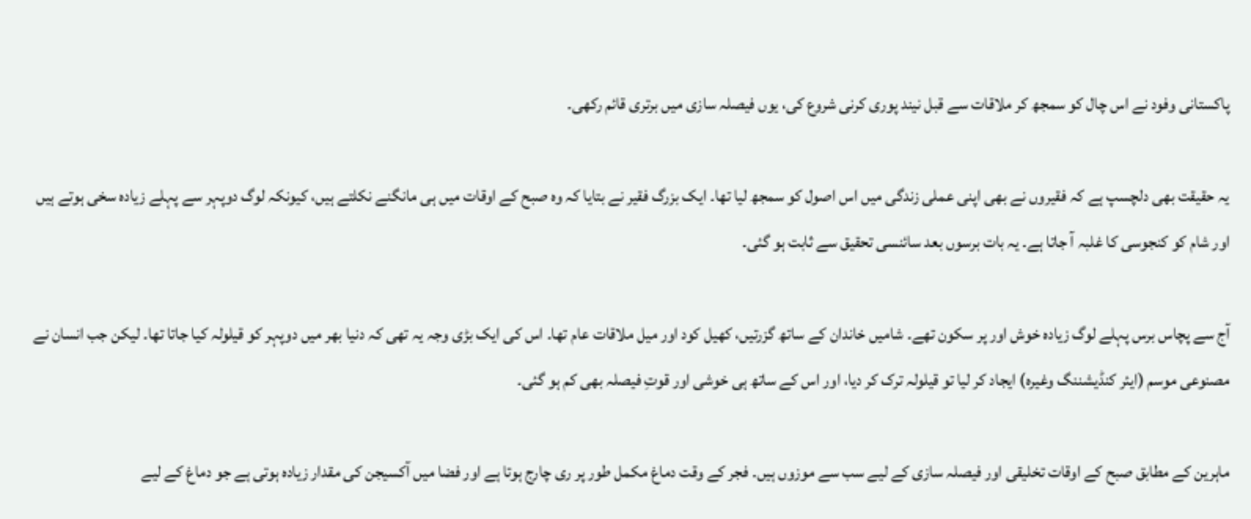پاکستانی وفود نے اس چال کو سمجھ کر ملاقات سے قبل نیند پوری کرنی شروع کی، یوں فیصلہ سازی میں برتری قائم رکھی۔

یہ حقیقت بھی دلچسپ ہے کہ فقیروں نے بھی اپنی عملی زندگی میں اس اصول کو سمجھ لیا تھا۔ ایک بزرگ فقیر نے بتایا کہ وہ صبح کے اوقات میں ہی مانگنے نکلتے ہیں، کیونکہ لوگ دوپہر سے پہلے زیادہ سخی ہوتے ہیں اور شام کو کنجوسی کا غلبہ آ جاتا ہے۔ یہ بات برسوں بعد سائنسی تحقیق سے ثابت ہو گئی۔

آج سے پچاس برس پہلے لوگ زیادہ خوش اور پر سکون تھے۔ شامیں خاندان کے ساتھ گزرتیں، کھیل کود اور میل ملاقات عام تھا۔ اس کی ایک بڑی وجہ یہ تھی کہ دنیا بھر میں دوپہر کو قیلولہ کیا جاتا تھا۔ لیکن جب انسان نے مصنوعی موسم (ایئر کنڈیشننگ وغیرہ) ایجاد کر لیا تو قیلولہ ترک کر دیا، اور اس کے ساتھ ہی خوشی اور قوتِ فیصلہ بھی کم ہو گئی۔

ماہرین کے مطابق صبح کے اوقات تخلیقی اور فیصلہ سازی کے لیے سب سے موزوں ہیں۔ فجر کے وقت دماغ مکمل طور پر ری چارج ہوتا ہے اور فضا میں آکسیجن کی مقدار زیادہ ہوتی ہے جو دماغ کے لیے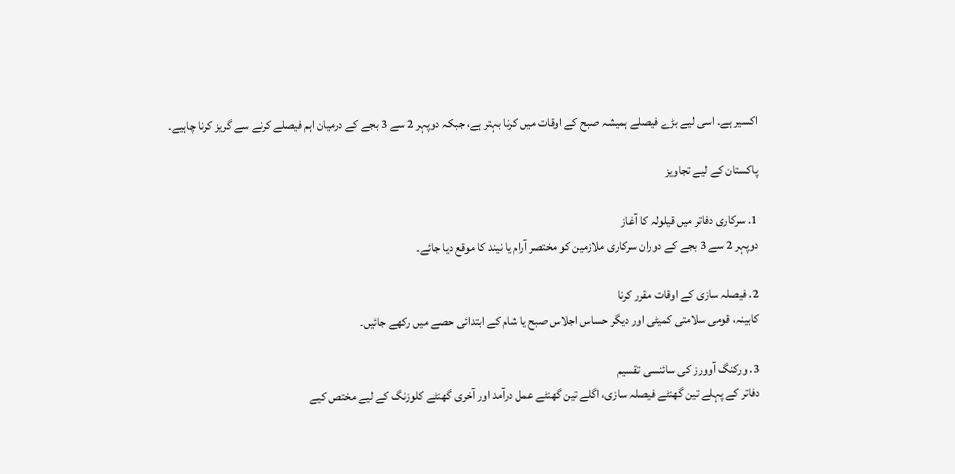اکسیر ہے۔ اسی لیے بڑے فیصلے ہمیشہ صبح کے اوقات میں کرنا بہتر ہے، جبکہ دوپہر 2 سے 3 بجے کے درمیان اہم فیصلے کرنے سے گریز کرنا چاہیے۔

پاکستان کے لیے تجاویز

1. سرکاری دفاتر میں قیلولہ کا آغاز
دوپہر 2 سے 3 بجے کے دوران سرکاری ملازمین کو مختصر آرام یا نیند کا موقع دیا جائے۔

2. فیصلہ سازی کے اوقات مقرر کرنا
کابینہ، قومی سلامتی کمیٹی اور دیگر حساس اجلاس صبح یا شام کے ابتدائی حصے میں رکھے جائیں۔

3. ورکنگ آوورز کی سائنسی تقسیم
دفاتر کے پہلے تین گھنٹے فیصلہ سازی، اگلے تین گھنٹے عمل درآمد اور آخری گھنٹے کلوزنگ کے لیے مختص کیے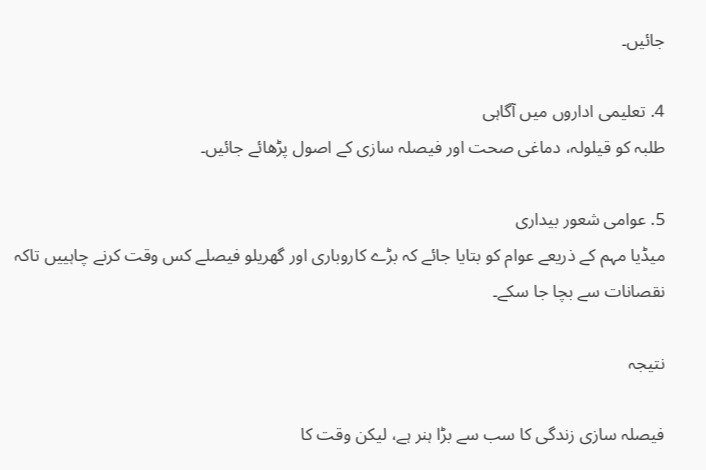جائیں۔

4. تعلیمی اداروں میں آگاہی
طلبہ کو قیلولہ، دماغی صحت اور فیصلہ سازی کے اصول پڑھائے جائیں۔

5. عوامی شعور بیداری
میڈیا مہم کے ذریعے عوام کو بتایا جائے کہ بڑے کاروباری اور گھریلو فیصلے کس وقت کرنے چاہییں تاکہ نقصانات سے بچا جا سکے۔

نتیجہ

فیصلہ سازی زندگی کا سب سے بڑا ہنر ہے، لیکن وقت کا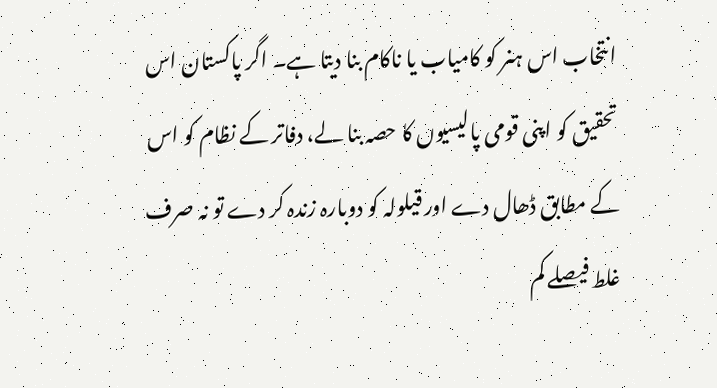انتخاب اس ہنر کو کامیاب یا ناکام بنا دیتا ہے۔ اگر پاکستان اس تحقیق کو اپنی قومی پالیسیوں کا حصہ بنا لے، دفاتر کے نظام کو اس کے مطابق ڈھال دے اور قیلولہ کو دوبارہ زندہ کر دے تو نہ صرف غلط فیصلے کم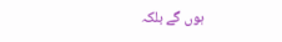ہوں گے بلکہ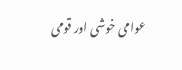عوامی خوشی اور قومی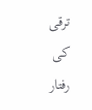ترقی کی رفتار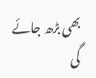بھی بڑھ جائے گی